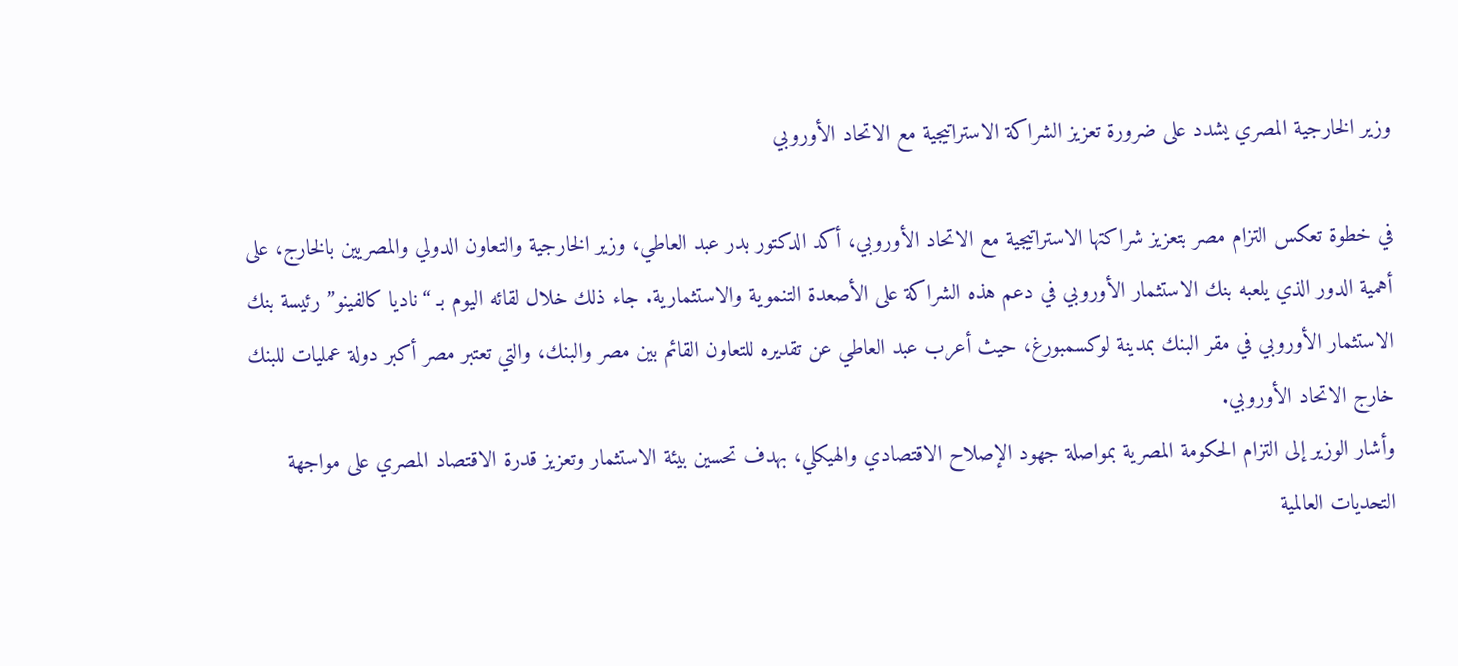وزير الخارجية المصري يشدد على ضرورة تعزيز الشراكة الاستراتيجية مع الاتحاد الأوروبي

في خطوة تعكس التزام مصر بتعزيز شراكتها الاستراتيجية مع الاتحاد الأوروبي، أكد الدكتور بدر عبد العاطي، وزير الخارجية والتعاون الدولي والمصريين بالخارج، على أهمية الدور الذي يلعبه بنك الاستثمار الأوروبي في دعم هذه الشراكة على الأصعدة التنموية والاستثمارية. جاء ذلك خلال لقائه اليوم بـ “ناديا كالفينو” رئيسة بنك الاستثمار الأوروبي في مقر البنك بمدينة لوكسمبورغ، حيث أعرب عبد العاطي عن تقديره للتعاون القائم بين مصر والبنك، والتي تعتبر مصر أكبر دولة عمليات للبنك خارج الاتحاد الأوروبي.
وأشار الوزير إلى التزام الحكومة المصرية بمواصلة جهود الإصلاح الاقتصادي والهيكلي، بهدف تحسين بيئة الاستثمار وتعزيز قدرة الاقتصاد المصري على مواجهة التحديات العالمية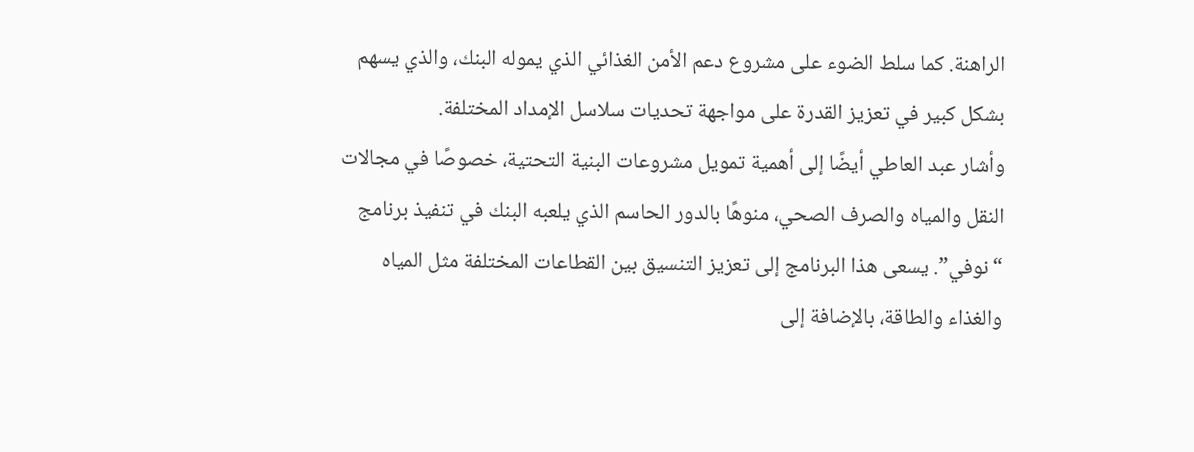الراهنة. كما سلط الضوء على مشروع دعم الأمن الغذائي الذي يموله البنك، والذي يسهم بشكل كبير في تعزيز القدرة على مواجهة تحديات سلاسل الإمداد المختلفة.
وأشار عبد العاطي أيضًا إلى أهمية تمويل مشروعات البنية التحتية، خصوصًا في مجالات النقل والمياه والصرف الصحي، منوهًا بالدور الحاسم الذي يلعبه البنك في تنفيذ برنامج “نوفي”. يسعى هذا البرنامج إلى تعزيز التنسيق بين القطاعات المختلفة مثل المياه والغذاء والطاقة، بالإضافة إلى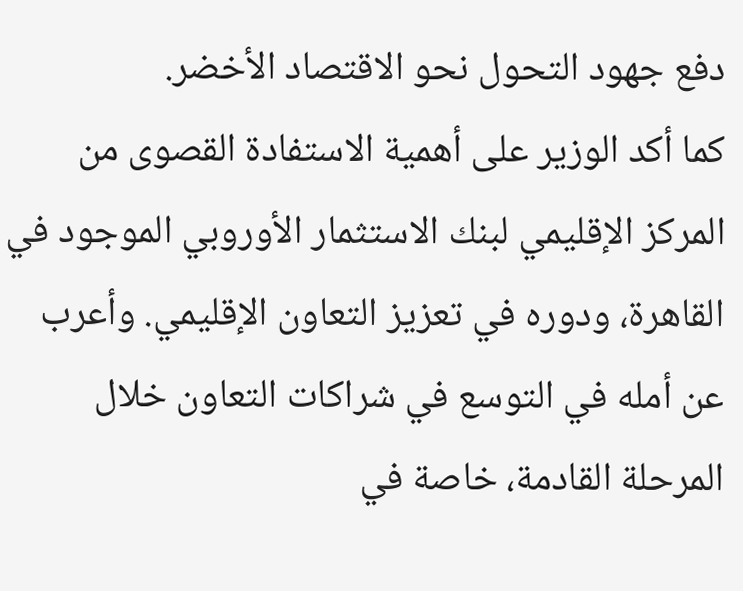دفع جهود التحول نحو الاقتصاد الأخضر.
كما أكد الوزير على أهمية الاستفادة القصوى من المركز الإقليمي لبنك الاستثمار الأوروبي الموجود في القاهرة، ودوره في تعزيز التعاون الإقليمي. وأعرب عن أمله في التوسع في شراكات التعاون خلال المرحلة القادمة، خاصة في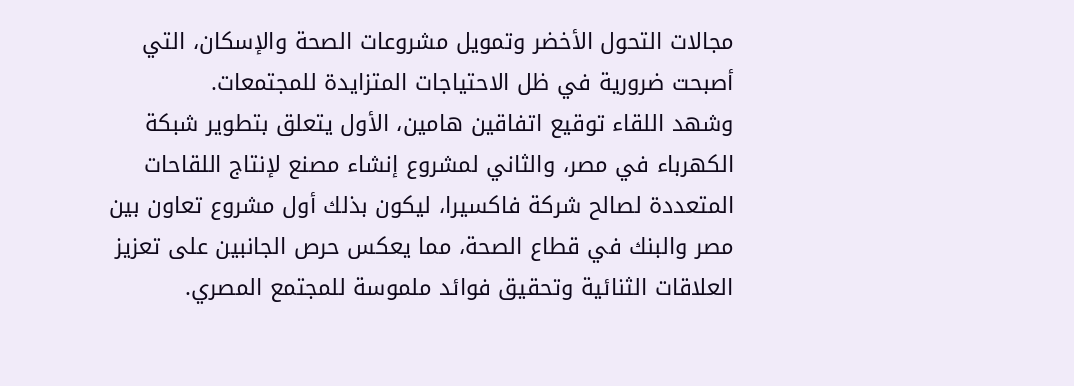مجالات التحول الأخضر وتمويل مشروعات الصحة والإسكان، التي أصبحت ضرورية في ظل الاحتياجات المتزايدة للمجتمعات.
وشهد اللقاء توقيع اتفاقين هامين، الأول يتعلق بتطوير شبكة الكهرباء في مصر، والثاني لمشروع إنشاء مصنع لإنتاج اللقاحات المتعددة لصالح شركة فاكسيرا، ليكون بذلك أول مشروع تعاون بين مصر والبنك في قطاع الصحة، مما يعكس حرص الجانبين على تعزيز العلاقات الثنائية وتحقيق فوائد ملموسة للمجتمع المصري.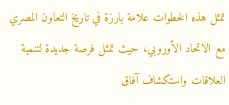تمثل هذه الخطوات علامة بارزة في تاريخ التعاون المصري مع الاتحاد الأوروبي، حيث تمثل فرصة جديدة لتنمية العلاقات واستكشاف آفاق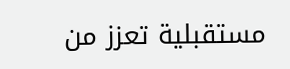مستقبلية تعزز من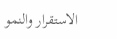الاستقرار والنمو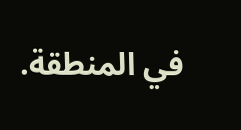في المنطقة.